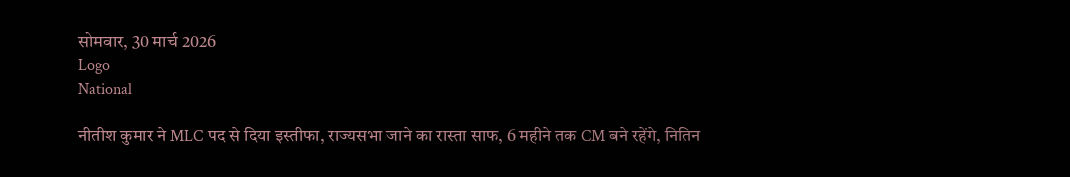सोमवार, 30 मार्च 2026
Logo
National

नीतीश कुमार ने MLC पद से दिया इस्तीफा, राज्यसभा जाने का रास्ता साफ, 6 महीने तक CM बने रहेंगे, नितिन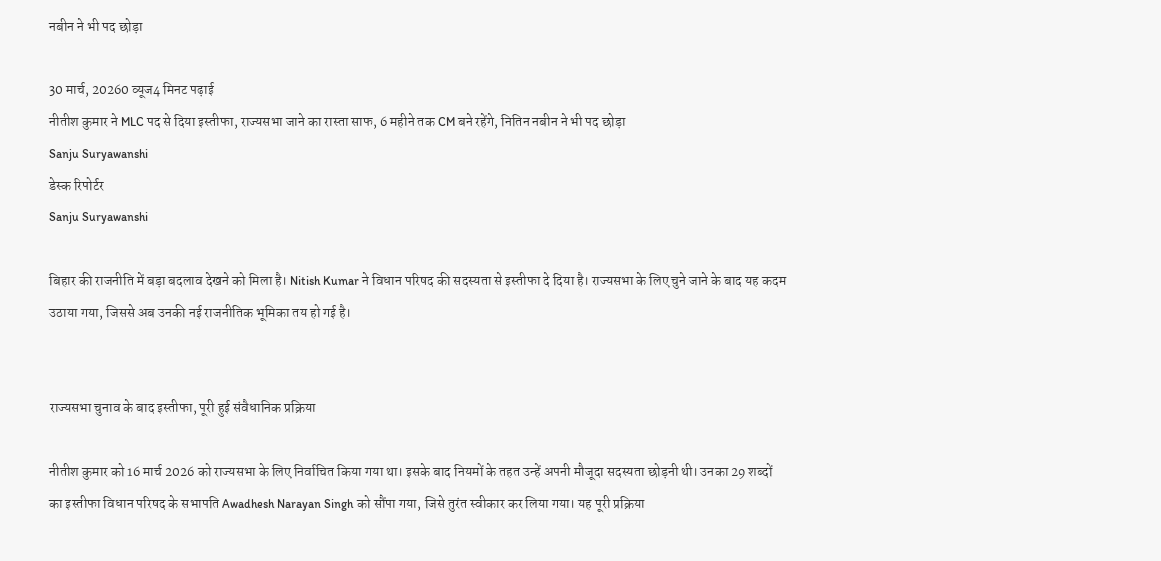नबीन ने भी पद छोड़ा

30 मार्च, 20260 व्यूज4 मिनट पढ़ाई
नीतीश कुमार ने MLC पद से दिया इस्तीफा, राज्यसभा जाने का रास्ता साफ, 6 महीने तक CM बने रहेंगे, नितिन नबीन ने भी पद छोड़ा
Sanju Suryawanshi
डेस्क रिपोर्टर
Sanju Suryawanshi

बिहार की राजनीति में बड़ा बदलाव देखने को मिला है। Nitish Kumar ने विधान परिषद की सदस्यता से इस्तीफा दे दिया है। राज्यसभा के लिए चुने जाने के बाद यह कदम उठाया गया, जिससे अब उनकी नई राजनीतिक भूमिका तय हो गई है।


राज्यसभा चुनाव के बाद इस्तीफा, पूरी हुई संवैधानिक प्रक्रिया

नीतीश कुमार को 16 मार्च 2026 को राज्यसभा के लिए निर्वाचित किया गया था। इसके बाद नियमों के तहत उन्हें अपनी मौजूदा सदस्यता छोड़नी थी। उनका 29 शब्दों का इस्तीफा विधान परिषद के सभापति Awadhesh Narayan Singh को सौंपा गया, जिसे तुरंत स्वीकार कर लिया गया। यह पूरी प्रक्रिया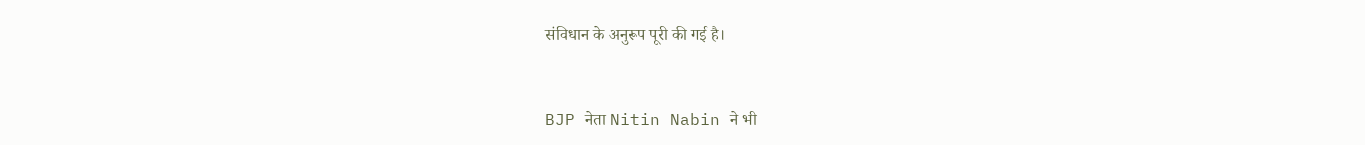संविधान के अनुरूप पूरी की गई है।


BJP नेता Nitin Nabin ने भी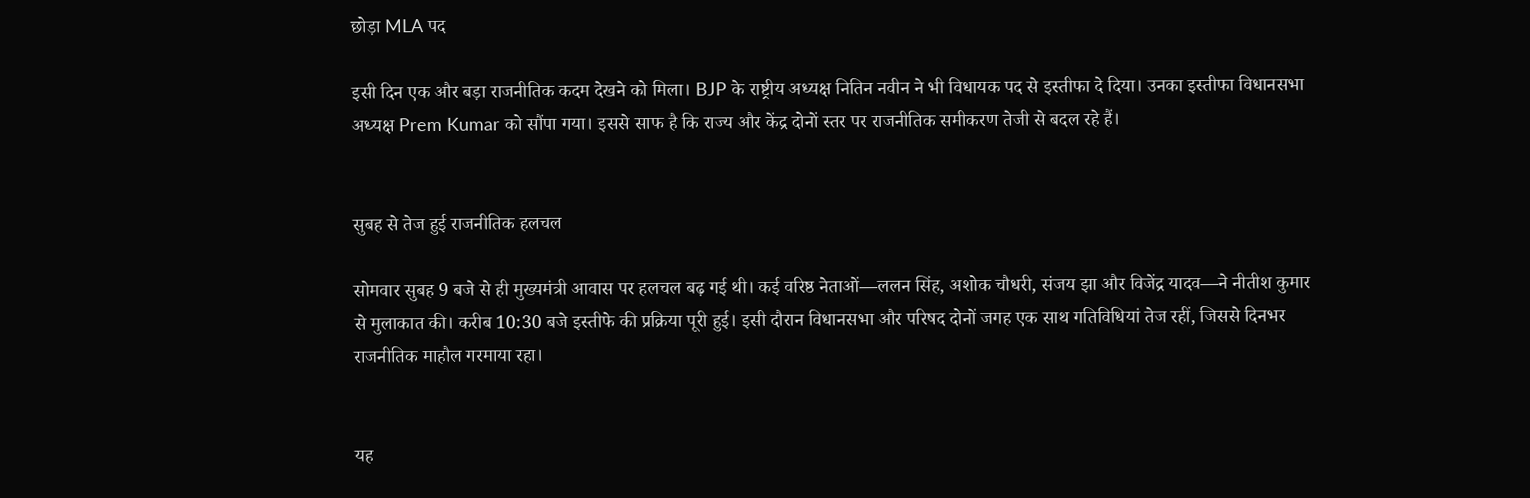छोड़ा MLA पद

इसी दिन एक और बड़ा राजनीतिक कदम देखने को मिला। BJP के राष्ट्रीय अध्यक्ष नितिन नवीन ने भी विधायक पद से इस्तीफा दे दिया। उनका इस्तीफा विधानसभा अध्यक्ष Prem Kumar को सौंपा गया। इससे साफ है कि राज्य और केंद्र दोनों स्तर पर राजनीतिक समीकरण तेजी से बदल रहे हैं।


सुबह से तेज हुई राजनीतिक हलचल

सोमवार सुबह 9 बजे से ही मुख्यमंत्री आवास पर हलचल बढ़ गई थी। कई वरिष्ठ नेताओं—ललन सिंह, अशोक चौधरी, संजय झा और विजेंद्र यादव—ने नीतीश कुमार से मुलाकात की। करीब 10:30 बजे इस्तीफे की प्रक्रिया पूरी हुई। इसी दौरान विधानसभा और परिषद दोनों जगह एक साथ गतिविधियां तेज रहीं, जिससे दिनभर राजनीतिक माहौल गरमाया रहा।


यह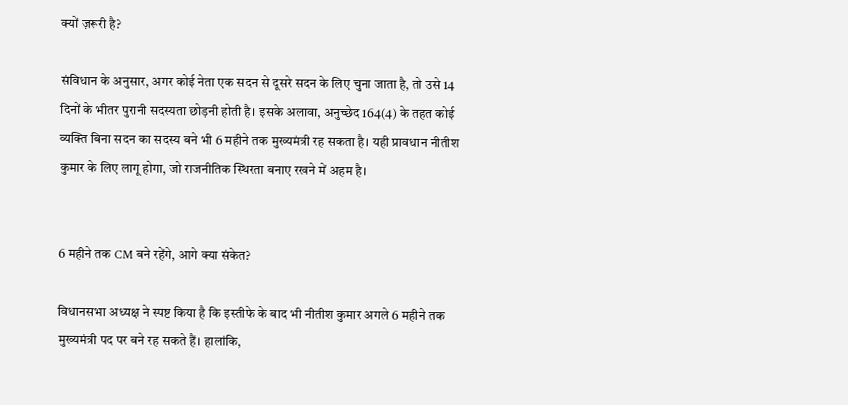क्यों ज़रूरी है?

संविधान के अनुसार, अगर कोई नेता एक सदन से दूसरे सदन के लिए चुना जाता है, तो उसे 14 दिनों के भीतर पुरानी सदस्यता छोड़नी होती है। इसके अलावा, अनुच्छेद 164(4) के तहत कोई व्यक्ति बिना सदन का सदस्य बने भी 6 महीने तक मुख्यमंत्री रह सकता है। यही प्रावधान नीतीश कुमार के लिए लागू होगा, जो राजनीतिक स्थिरता बनाए रखने में अहम है।


6 महीने तक CM बने रहेंगे, आगे क्या संकेत?

विधानसभा अध्यक्ष ने स्पष्ट किया है कि इस्तीफे के बाद भी नीतीश कुमार अगले 6 महीने तक मुख्यमंत्री पद पर बने रह सकते हैं। हालांकि,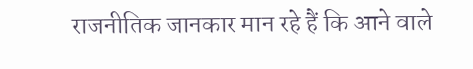राजनीतिक जानकार मान रहे हैं कि आने वाले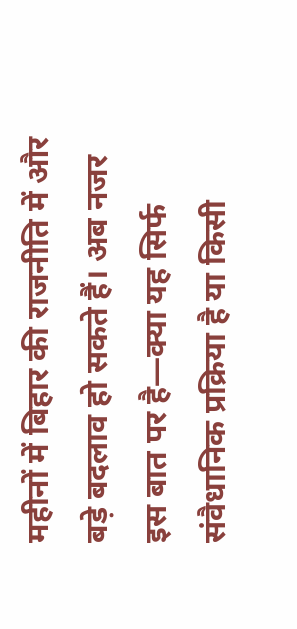महीनों में बिहार की राजनीति में और बड़े बदलाव हो सकते हैं। अब नजर इस बात पर है—क्या यह सिर्फ संवैधानिक प्रक्रिया है या किसी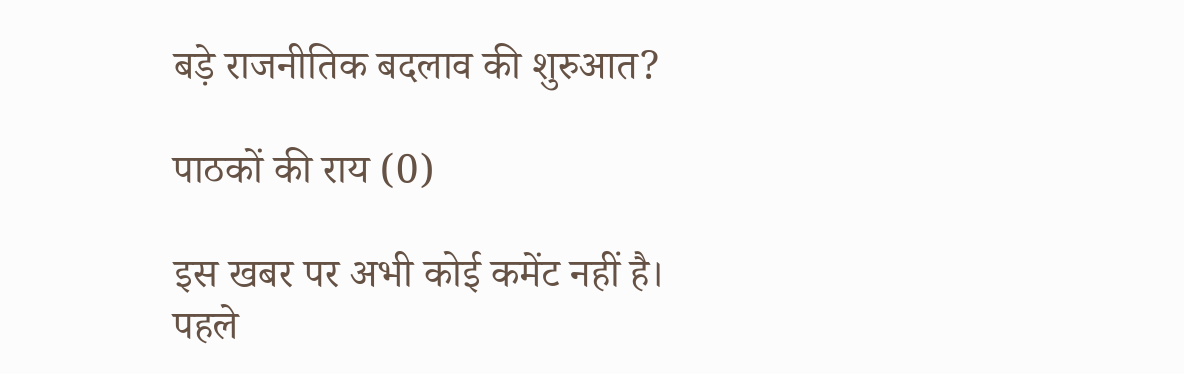बड़े राजनीतिक बदलाव की शुरुआत?

पाठकों की राय (0)

इस खबर पर अभी कोई कमेंट नहीं है। पहले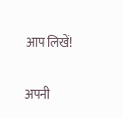आप लिखें!

अपनी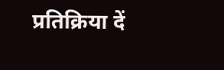प्रतिक्रिया दें